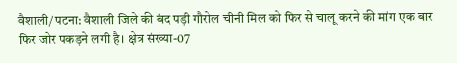वैशाली/पटना: वैशाली जिले की बंद पड़ी गौरोल चीनी मिल को फिर से चालू करने की मांग एक बार फिर जोर पकड़ने लगी है। क्षेत्र संख्या-07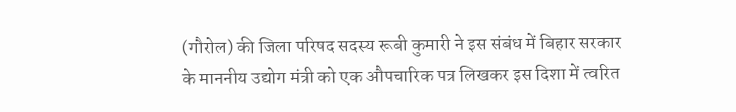(गौरोल) की जिला परिषद सदस्य रूबी कुमारी ने इस संबंध में बिहार सरकार के माननीय उद्योग मंत्री को एक औपचारिक पत्र लिखकर इस दिशा में त्वरित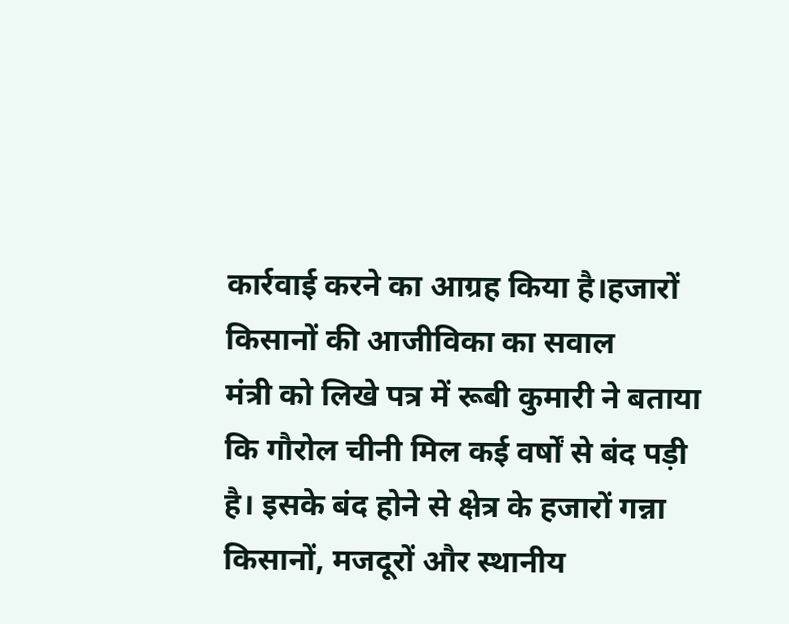कार्रवाई करने का आग्रह किया है।हजारों किसानों की आजीविका का सवाल
मंत्री को लिखे पत्र में रूबी कुमारी ने बताया कि गौरोल चीनी मिल कई वर्षों से बंद पड़ी है। इसके बंद होने से क्षेत्र के हजारों गन्ना किसानों, मजदूरों और स्थानीय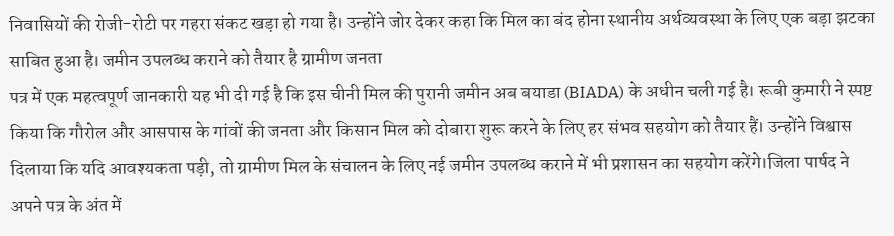निवासियों की रोजी-रोटी पर गहरा संकट खड़ा हो गया है। उन्होंने जोर देकर कहा कि मिल का बंद होना स्थानीय अर्थव्यवस्था के लिए एक बड़ा झटका साबित हुआ है। जमीन उपलब्ध कराने को तैयार है ग्रामीण जनता
पत्र में एक महत्वपूर्ण जानकारी यह भी दी गई है कि इस चीनी मिल की पुरानी जमीन अब बयाडा (BIADA) के अधीन चली गई है। रूबी कुमारी ने स्पष्ट किया कि गौरोल और आसपास के गांवों की जनता और किसान मिल को दोबारा शुरू करने के लिए हर संभव सहयोग को तैयार हैं। उन्होंने विश्वास दिलाया कि यदि आवश्यकता पड़ी, तो ग्रामीण मिल के संचालन के लिए नई जमीन उपलब्ध कराने में भी प्रशासन का सहयोग करेंगे।जिला पार्षद ने अपने पत्र के अंत में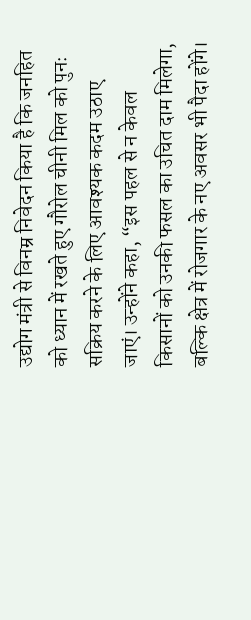उद्योग मंत्री से विनम्र निवेदन किया है कि जनहित को ध्यान में रखते हुए गौरोल चीनी मिल को पुनः सक्रिय करने के लिए आवश्यक कदम उठाए जाएं। उन्होंने कहा, “इस पहल से न केवल किसानों को उनकी फसल का उचित दाम मिलेगा, बल्कि क्षेत्र में रोजगार के नए अवसर भी पैदा होंगे।